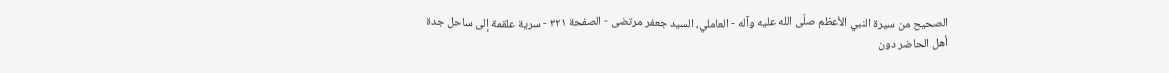الصحيح من سيرة النبي الأعظم صلّى الله عليه وآله - العاملي، السيد جعفر مرتضى - الصفحة ٣٢١ - سرية علقمة إلى ساحل جدة
أهل الحاضر دون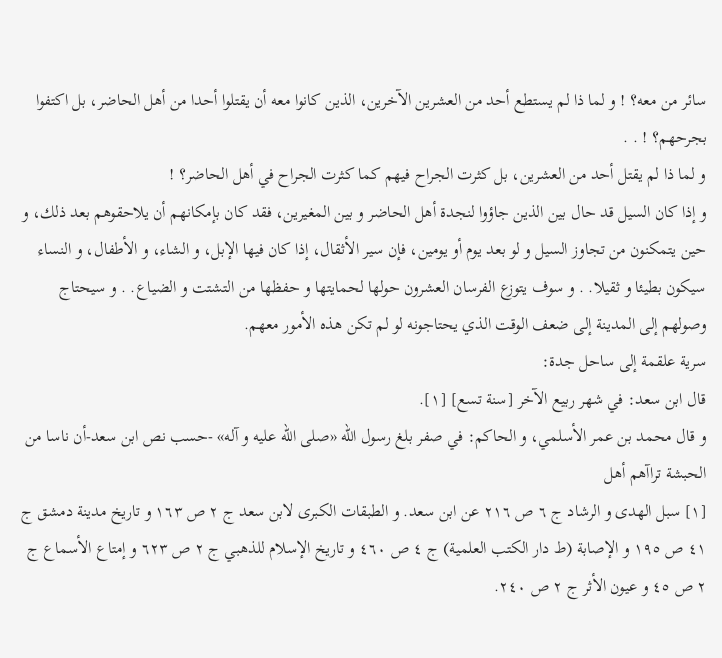سائر من معه؟ ! و لما ذا لم يستطع أحد من العشرين الآخرين، الذين كانوا معه أن يقتلوا أحدا من أهل الحاضر، بل اكتفوا بجرحهم؟ ! . .
و لما ذا لم يقتل أحد من العشرين، بل كثرت الجراح فيهم كما كثرت الجراح في أهل الحاضر؟ !
و إذا كان السيل قد حال بين الذين جاؤوا لنجدة أهل الحاضر و بين المغيرين، فقد كان بإمكانهم أن يلاحقوهم بعد ذلك، و حين يتمكنون من تجاوز السيل و لو بعد يوم أو يومين، فإن سير الأثقال، إذا كان فيها الإبل، و الشاء، و الأطفال، و النساء سيكون بطيئا و ثقيلا. . و سوف يتوزع الفرسان العشرون حولها لحمايتها و حفظها من التشتت و الضياع. . و سيحتاج وصولهم إلى المدينة إلى ضعف الوقت الذي يحتاجونه لو لم تكن هذه الأمور معهم.
سرية علقمة إلى ساحل جدة:
قال ابن سعد: في شهر ربيع الآخر [سنة تسع] [١].
و قال محمد بن عمر الأسلمي، و الحاكم: في صفر بلغ رسول اللّه «صلى اللّه عليه و آله» -حسب نص ابن سعد-أن ناسا من الحبشة تراآهم أهل
[١] سبل الهدى و الرشاد ج ٦ ص ٢١٦ عن ابن سعد. و الطبقات الكبرى لابن سعد ج ٢ ص ١٦٣ و تاريخ مدينة دمشق ج ٤١ ص ١٩٥ و الإصابة (ط دار الكتب العلمية) ج ٤ ص ٤٦٠ و تاريخ الإسلام للذهبي ج ٢ ص ٦٢٣ و إمتاع الأسماع ج ٢ ص ٤٥ و عيون الأثر ج ٢ ص ٢٤٠.